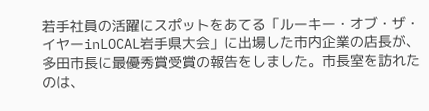若手社員の活躍にスポットをあてる「ルーキー・オブ・ザ・イヤーinLOCAL岩手県大会」に出場した市内企業の店長が、多田市長に最優秀賞受賞の報告をしました。市長室を訪れたのは、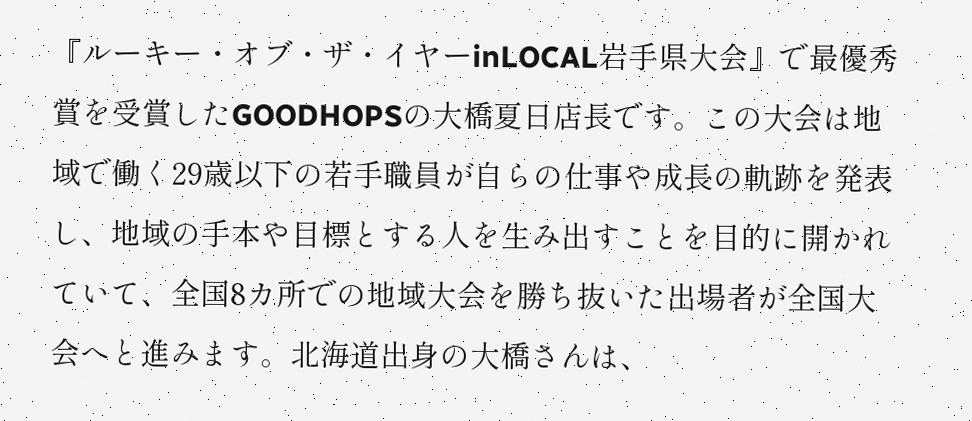『ルーキー・オブ・ザ・イヤーinLOCAL岩手県大会』で最優秀賞を受賞したGOODHOPSの大橋夏日店長です。この大会は地域で働く29歳以下の若手職員が自らの仕事や成長の軌跡を発表し、地域の手本や目標とする人を生み出すことを目的に開かれていて、全国8カ所での地域大会を勝ち抜いた出場者が全国大会へと進みます。北海道出身の大橋さんは、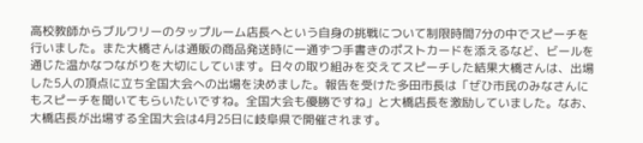高校教師からブルワリーのタップルーム店長へという自身の挑戦について制限時間7分の中でスピーチを行いました。また大橋さんは通販の商品発送時に一通ずつ手書きのポストカードを添えるなど、ビールを通じた温かなつながりを大切にしています。日々の取り組みを交えてスピーチした結果大橋さんは、出場した5人の頂点に立ち全国大会への出場を決めました。報告を受けた多田市長は「ぜひ市民のみなさんにもスピーチを聞いてもらいたいですね。全国大会も優勝ですね」と大橋店長を激励していました。なお、大橋店長が出場する全国大会は4月25日に岐阜県で開催されます。